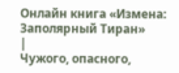Онлайн книга «Измена: Заполярный Тиран»
|
Чужого, опасного,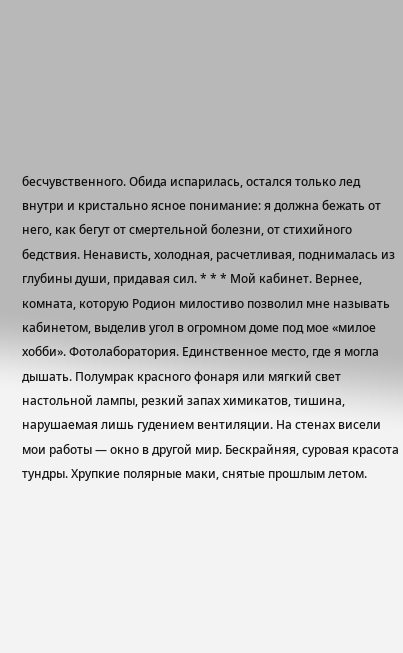бесчувственного. Обида испарилась, остался только лед внутри и кристально ясное понимание: я должна бежать от него, как бегут от смертельной болезни, от стихийного бедствия. Ненависть, холодная, расчетливая, поднималась из глубины души, придавая сил. * * * Мой кабинет. Вернее, комната, которую Родион милостиво позволил мне называть кабинетом, выделив угол в огромном доме под мое «милое хобби». Фотолаборатория. Единственное место, где я могла дышать. Полумрак красного фонаря или мягкий свет настольной лампы, резкий запах химикатов, тишина, нарушаемая лишь гудением вентиляции. На стенах висели мои работы — окно в другой мир. Бескрайняя, суровая красота тундры. Хрупкие полярные маки, снятые прошлым летом.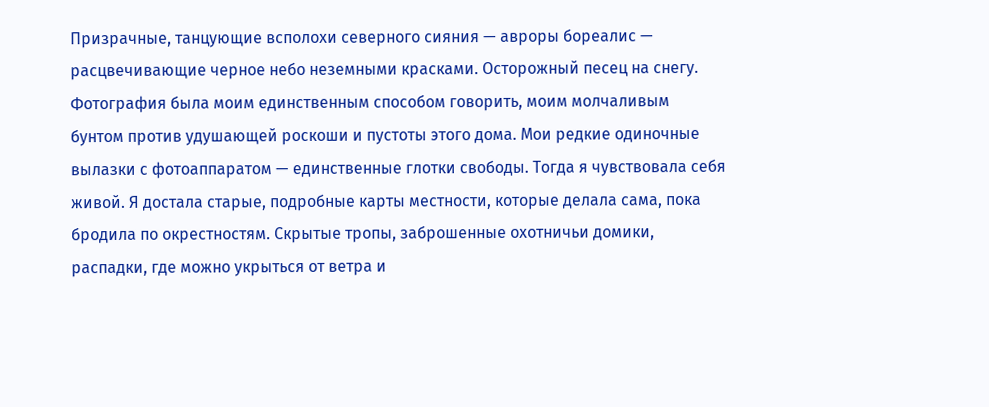Призрачные, танцующие всполохи северного сияния — авроры бореалис — расцвечивающие черное небо неземными красками. Осторожный песец на снегу. Фотография была моим единственным способом говорить, моим молчаливым бунтом против удушающей роскоши и пустоты этого дома. Мои редкие одиночные вылазки с фотоаппаратом — единственные глотки свободы. Тогда я чувствовала себя живой. Я достала старые, подробные карты местности, которые делала сама, пока бродила по окрестностям. Скрытые тропы, заброшенные охотничьи домики, распадки, где можно укрыться от ветра и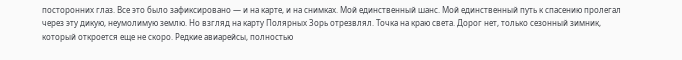посторонних глаз. Все это было зафиксировано — и на карте, и на снимках. Мой единственный шанс. Мой единственный путь к спасению пролегал через эту дикую, неумолимую землю. Но взгляд на карту Полярных Зорь отрезвлял. Точка на краю света. Дорог нет, только сезонный зимник, который откроется еще не скоро. Редкие авиарейсы, полностью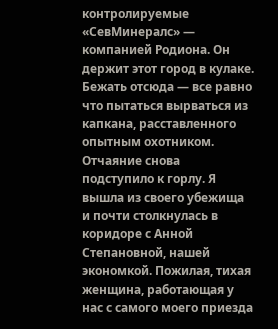контролируемые «СевМинералс» — компанией Родиона. Он держит этот город в кулаке. Бежать отсюда — все равно что пытаться вырваться из капкана, расставленного опытным охотником. Отчаяние снова подступило к горлу. Я вышла из своего убежища и почти столкнулась в коридоре с Анной Степановной, нашей экономкой. Пожилая, тихая женщина, работающая у нас с самого моего приезда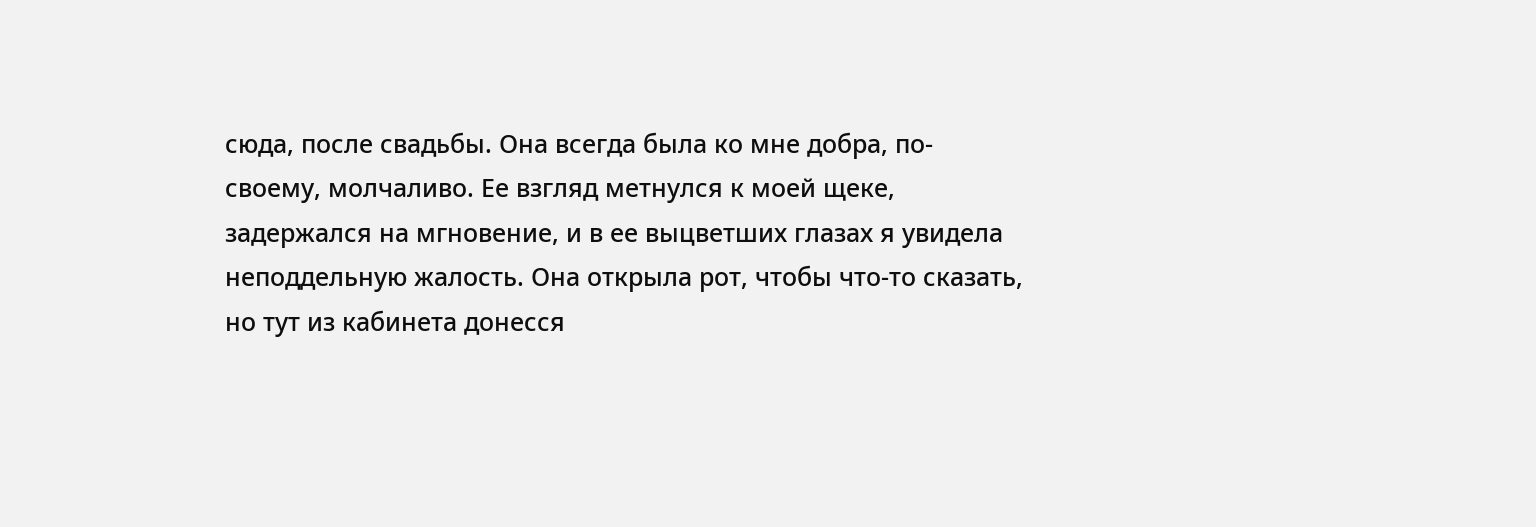сюда, после свадьбы. Она всегда была ко мне добра, по-своему, молчаливо. Ее взгляд метнулся к моей щеке, задержался на мгновение, и в ее выцветших глазах я увидела неподдельную жалость. Она открыла рот, чтобы что-то сказать, но тут из кабинета донесся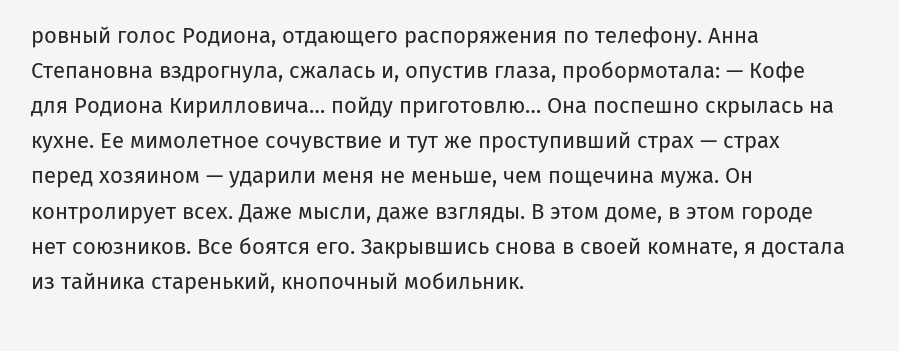ровный голос Родиона, отдающего распоряжения по телефону. Анна Степановна вздрогнула, сжалась и, опустив глаза, пробормотала: — Кофе для Родиона Кирилловича… пойду приготовлю… Она поспешно скрылась на кухне. Ее мимолетное сочувствие и тут же проступивший страх — страх перед хозяином — ударили меня не меньше, чем пощечина мужа. Он контролирует всех. Даже мысли, даже взгляды. В этом доме, в этом городе нет союзников. Все боятся его. Закрывшись снова в своей комнате, я достала из тайника старенький, кнопочный мобильник.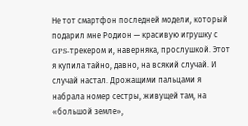Не тот смартфон последней модели, который подарил мне Родион — красивую игрушку с GPS-трекером и, наверняка, прослушкой. Этот я купила тайно, давно, на всякий случай. И случай настал. Дрожащими пальцами я набрала номер сестры, живущей там, на «большой земле»,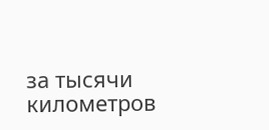за тысячи километров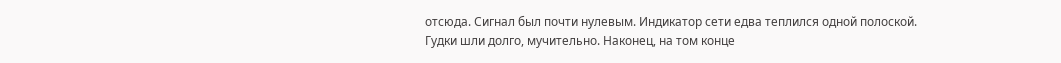отсюда. Сигнал был почти нулевым. Индикатор сети едва теплился одной полоской. Гудки шли долго, мучительно. Наконец, на том конце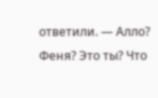ответили. — Алло? Феня? Это ты? Что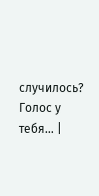случилось? Голос у тебя… |